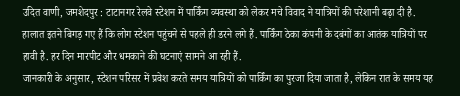उदित वाणी, जमशेदपुर : टाटानगर रेलवे स्टेशन में पार्किंग व्यवस्था को लेकर मचे विवाद ने यात्रियों की परेशानी बढ़ा दी है. हालात इतने बिगड़ गए हैं कि लोग स्टेशन पहुंचने से पहले ही डरने लगे हैं. पार्किंग ठेका कंपनी के दबंगों का आतंक यात्रियों पर हावी है. हर दिन मारपीट और धमकाने की घटनाएं सामने आ रही हैं.
जानकारी के अनुसार, स्टेशन परिसर में प्रवेश करते समय यात्रियों को पार्किंग का पुरजा दिया जाता है, लेकिन रात के समय यह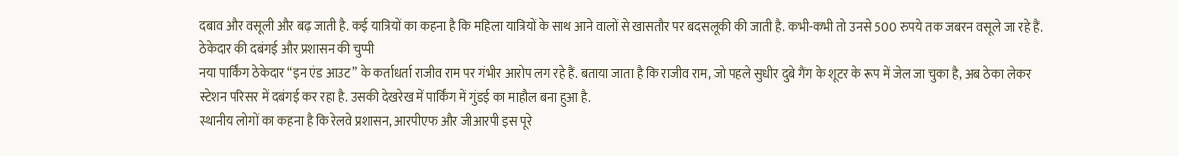दबाव और वसूली और बढ़ जाती है. कई यात्रियों का कहना है कि महिला यात्रियों के साथ आने वालों से खासतौर पर बदसलूकी की जाती है. कभी-कभी तो उनसे 500 रुपये तक जबरन वसूले जा रहे हैं.
ठेकेदार की दबंगई और प्रशासन की चुप्पी
नया पार्किंग ठेकेदार “इन एंड आउट” के कर्ताधर्ता राजीव राम पर गंभीर आरोप लग रहे हैं. बताया जाता है कि राजीव राम, जो पहले सुधीर दुबे गैंग के शूटर के रूप में जेल जा चुका है, अब ठेका लेकर स्टेशन परिसर में दबंगई कर रहा है. उसकी देखरेख में पार्किंग में गुंडई का माहौल बना हुआ है.
स्थानीय लोगों का कहना है कि रेलवे प्रशासन, आरपीएफ और जीआरपी इस पूरे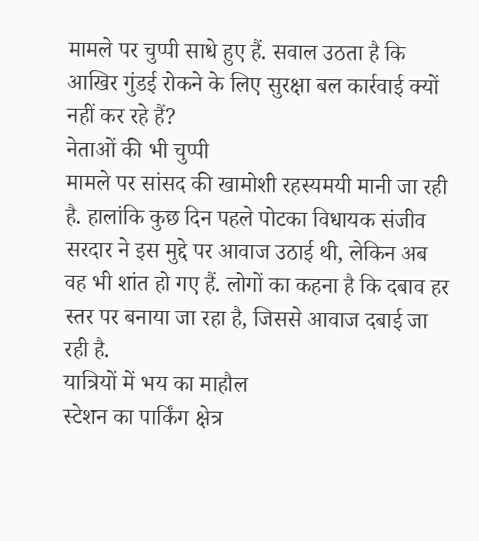मामले पर चुप्पी साधे हुए हैं. सवाल उठता है कि आखिर गुंडई रोकने के लिए सुरक्षा बल कार्रवाई क्यों नहीं कर रहे हैं?
नेताओं की भी चुप्पी
मामले पर सांसद की खामोशी रहस्यमयी मानी जा रही है. हालांकि कुछ दिन पहले पोटका विधायक संजीव सरदार ने इस मुद्दे पर आवाज उठाई थी, लेकिन अब वह भी शांत हो गए हैं. लोगों का कहना है कि दबाव हर स्तर पर बनाया जा रहा है, जिससे आवाज दबाई जा रही है.
यात्रियों में भय का माहौल
स्टेशन का पार्किंग क्षेत्र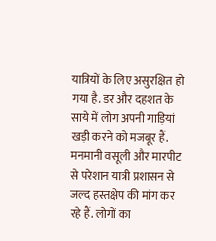यात्रियों के लिए असुरक्षित हो गया है. डर और दहशत के साये में लोग अपनी गाड़ियां खड़ी करने को मजबूर हैं. मनमानी वसूली और मारपीट से परेशान यात्री प्रशासन से जल्द हस्तक्षेप की मांग कर रहे हैं. लोगों का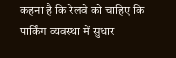कहना है कि रेलवे को चाहिए कि पार्किंग व्यवस्था में सुधार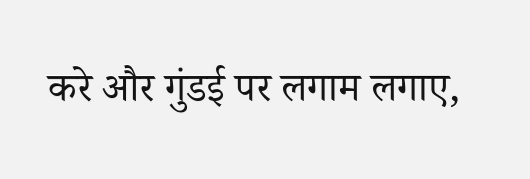करे और गुंडई पर लगाम लगाए,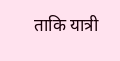ताकि यात्री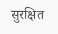सुरक्षित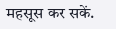महसूस कर सकें.